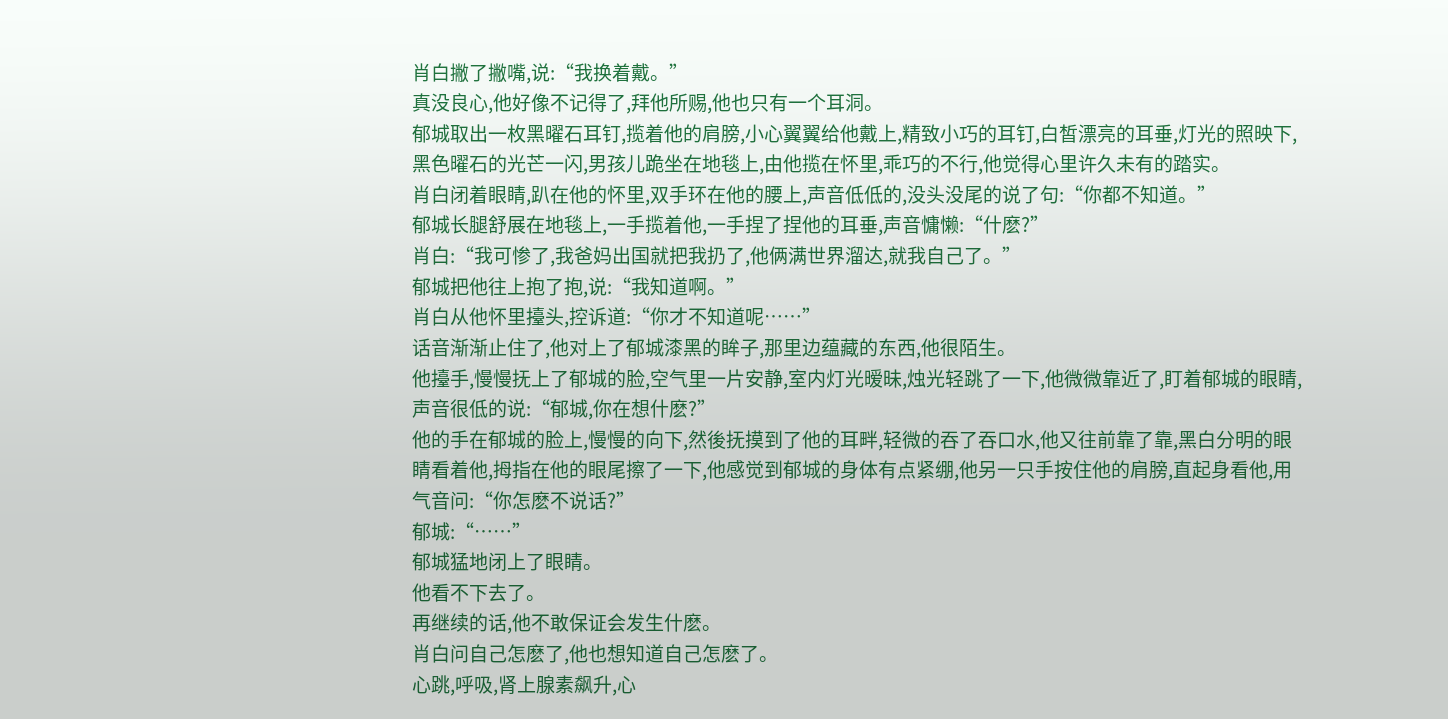肖白撇了撇嘴,说:“我换着戴。”
真没良心,他好像不记得了,拜他所赐,他也只有一个耳洞。
郁城取出一枚黑曜石耳钉,揽着他的肩膀,小心翼翼给他戴上,精致小巧的耳钉,白皙漂亮的耳垂,灯光的照映下,黑色曜石的光芒一闪,男孩儿跪坐在地毯上,由他揽在怀里,乖巧的不行,他觉得心里许久未有的踏实。
肖白闭着眼睛,趴在他的怀里,双手环在他的腰上,声音低低的,没头没尾的说了句:“你都不知道。”
郁城长腿舒展在地毯上,一手揽着他,一手捏了捏他的耳垂,声音慵懒:“什麽?”
肖白:“我可惨了,我爸妈出国就把我扔了,他俩满世界溜达,就我自己了。”
郁城把他往上抱了抱,说:“我知道啊。”
肖白从他怀里擡头,控诉道:“你才不知道呢……”
话音渐渐止住了,他对上了郁城漆黑的眸子,那里边蕴藏的东西,他很陌生。
他擡手,慢慢抚上了郁城的脸,空气里一片安静,室内灯光暧昧,烛光轻跳了一下,他微微靠近了,盯着郁城的眼睛,声音很低的说:“郁城,你在想什麽?”
他的手在郁城的脸上,慢慢的向下,然後抚摸到了他的耳畔,轻微的吞了吞口水,他又往前靠了靠,黑白分明的眼睛看着他,拇指在他的眼尾擦了一下,他感觉到郁城的身体有点紧绷,他另一只手按住他的肩膀,直起身看他,用气音问:“你怎麽不说话?”
郁城:“……”
郁城猛地闭上了眼睛。
他看不下去了。
再继续的话,他不敢保证会发生什麽。
肖白问自己怎麽了,他也想知道自己怎麽了。
心跳,呼吸,肾上腺素飙升,心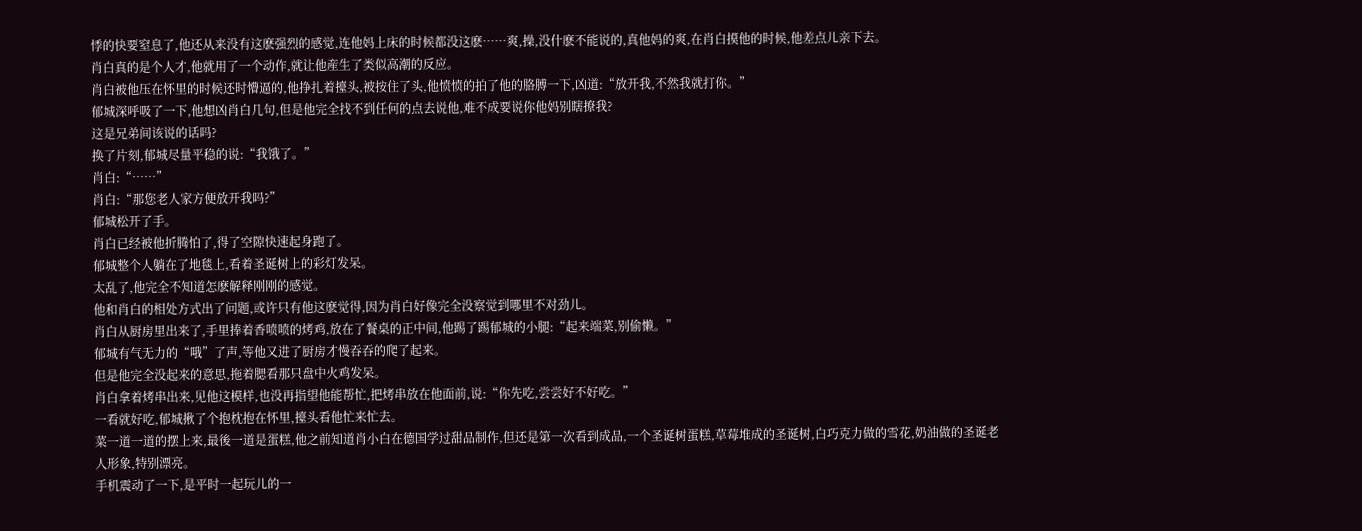悸的快要窒息了,他还从来没有这麽强烈的感觉,连他妈上床的时候都没这麽……爽,操,没什麽不能说的,真他妈的爽,在肖白摸他的时候,他差点儿亲下去。
肖白真的是个人才,他就用了一个动作,就让他産生了类似高潮的反应。
肖白被他压在怀里的时候还时懵逼的,他挣扎着擡头,被按住了头,他愤愤的拍了他的胳膊一下,凶道:“放开我,不然我就打你。”
郁城深呼吸了一下,他想凶肖白几句,但是他完全找不到任何的点去说他,难不成要说你他妈别瞎撩我?
这是兄弟间该说的话吗?
换了片刻,郁城尽量平稳的说:“我饿了。”
肖白:“……”
肖白:“那您老人家方便放开我吗?”
郁城松开了手。
肖白已经被他折腾怕了,得了空隙快速起身跑了。
郁城整个人躺在了地毯上,看着圣诞树上的彩灯发呆。
太乱了,他完全不知道怎麽解释刚刚的感觉。
他和肖白的相处方式出了问题,或许只有他这麽觉得,因为肖白好像完全没察觉到哪里不对劲儿。
肖白从厨房里出来了,手里捧着香喷喷的烤鸡,放在了餐桌的正中间,他踢了踢郁城的小腿:“起来端菜,别偷懒。”
郁城有气无力的“哦”了声,等他又进了厨房才慢吞吞的爬了起来。
但是他完全没起来的意思,拖着腮看那只盘中火鸡发呆。
肖白拿着烤串出来,见他这模样,也没再指望他能帮忙,把烤串放在他面前,说:“你先吃,尝尝好不好吃。”
一看就好吃,郁城揪了个抱枕抱在怀里,擡头看他忙来忙去。
菜一道一道的摆上来,最後一道是蛋糕,他之前知道肖小白在德国学过甜品制作,但还是第一次看到成品,一个圣诞树蛋糕,草莓堆成的圣诞树,白巧克力做的雪花,奶油做的圣诞老人形象,特别漂亮。
手机震动了一下,是平时一起玩儿的一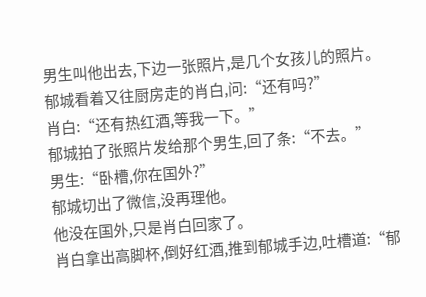男生叫他出去,下边一张照片,是几个女孩儿的照片。
郁城看着又往厨房走的肖白,问:“还有吗?”
肖白:“还有热红酒,等我一下。”
郁城拍了张照片发给那个男生,回了条:“不去。”
男生:“卧槽,你在国外?”
郁城切出了微信,没再理他。
他没在国外,只是肖白回家了。
肖白拿出高脚杯,倒好红酒,推到郁城手边,吐槽道:“郁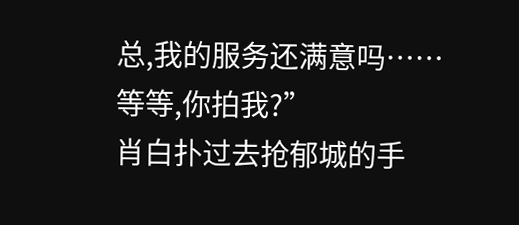总,我的服务还满意吗……等等,你拍我?”
肖白扑过去抢郁城的手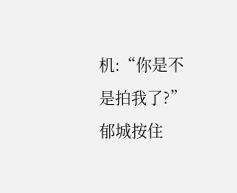机:“你是不是拍我了?”
郁城按住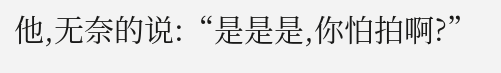他,无奈的说:“是是是,你怕拍啊?”